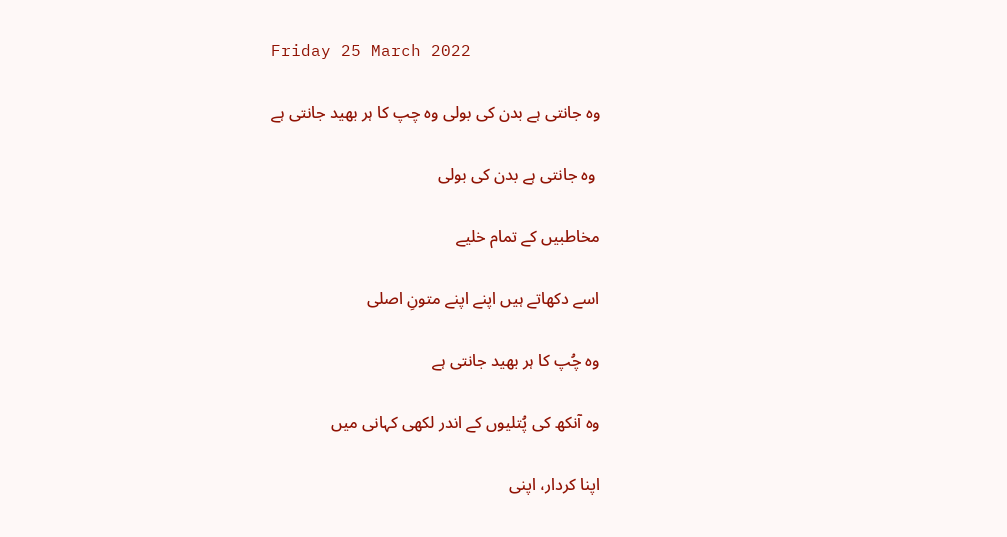Friday 25 March 2022

وہ جانتی ہے بدن کی بولی وہ چپ کا ہر بھید جانتی ہے

 وہ جانتی ہے بدن کی بولی

مخاطبیں کے تمام خلیے

اسے دکھاتے ہیں اپنے اپنے متونِ اصلی

وہ چُپ کا ہر بھید جانتی ہے

وہ آنکھ کی پُتلیوں کے اندر لکھی کہانی میں

اپنا کردار، اپنی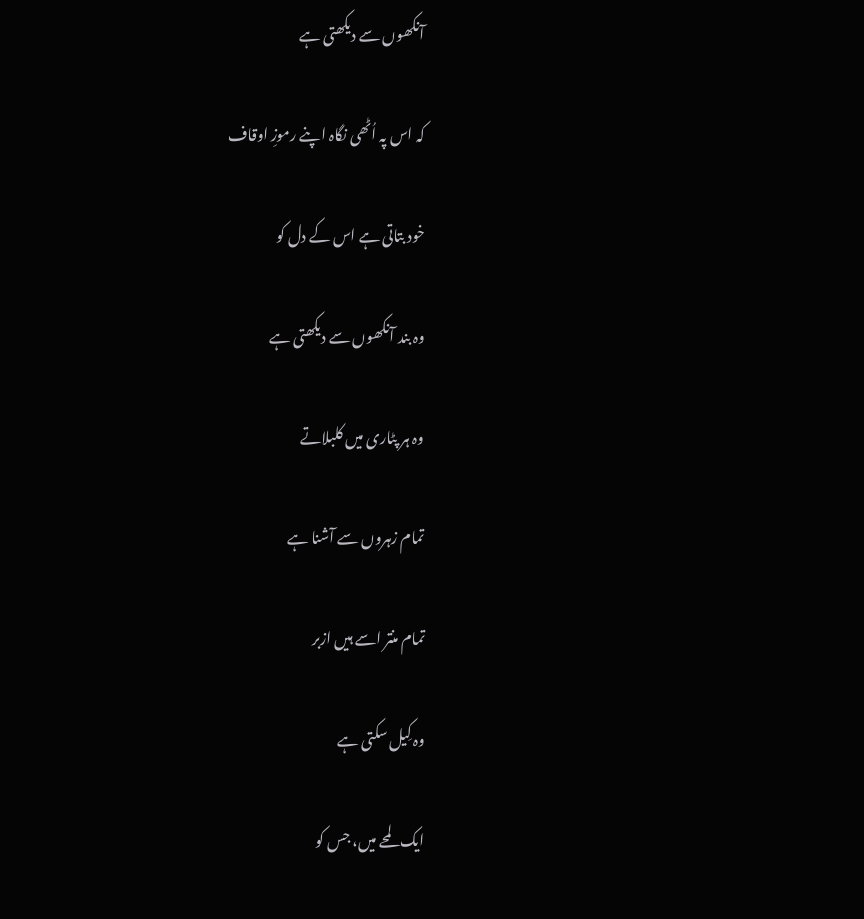آنکھوں سے دیکھتی ہے

کہ اس پہ اُٹھی نگاہ اپنے رموزِ اوقاف

خود بتاتی ہے اس کے دل کو

وہ بند آنکھوں سے دیکھتی ہے

وہ ہر پٹاری میں کلبلاتے

تمام زہروں سے آشنا ہے

تمام منتر اسے ہیں ازبر

وہ کِیل سکتی ہے

ایک لمحے میں، جس کو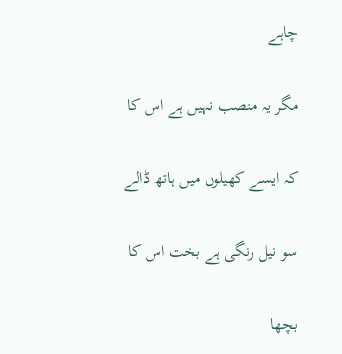چاہے

مگر یہ منصب نہیں ہے اس کا

کہ ایسے کھیلوں میں ہاتھ ڈالے

سو نیل رنگی ہے بخت اس کا

بچھا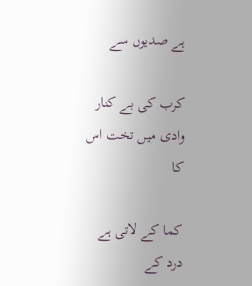ہے صدیوں سے

کرب کی بے کنار وادی میں تخت اس کا

کما کے لاتی ہے درد کے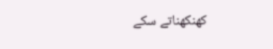کھنکھناتے سکے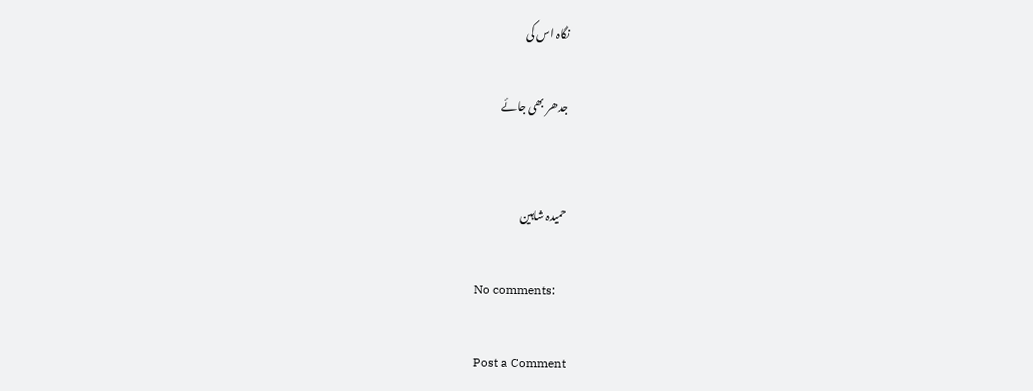نگاہ اس کی

جدھر بھی جائے


حمیدہ شاہین

No comments:

Post a Comment